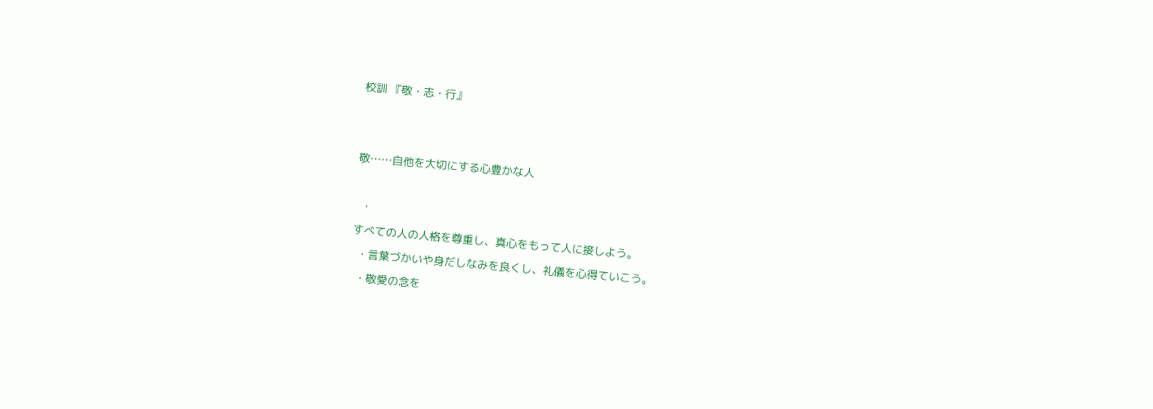校訓 『敬・志・行』


敬……自他を大切にする心豊かな人

  ・
すべての人の人格を尊重し、真心をもって人に接しよう。
  ・言葉づかいや身だしなみを良くし、礼儀を心得ていこう。
  ・敬愛の念を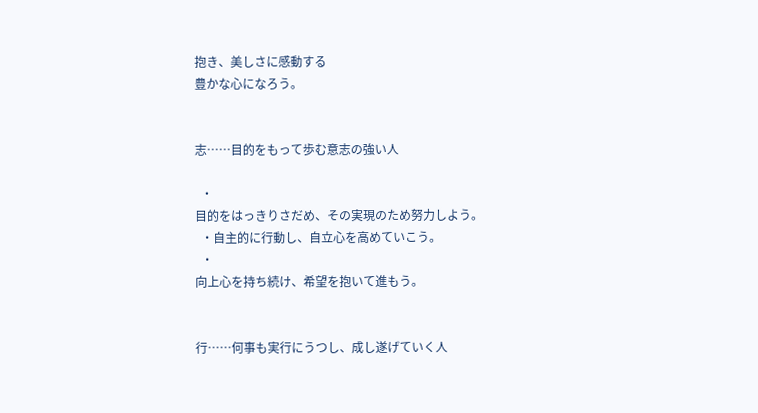抱き、美しさに感動する
豊かな心になろう。


志……目的をもって歩む意志の強い人

  ・
目的をはっきりさだめ、その実現のため努力しよう。
  ・自主的に行動し、自立心を高めていこう。
  ・
向上心を持ち続け、希望を抱いて進もう。


行……何事も実行にうつし、成し遂げていく人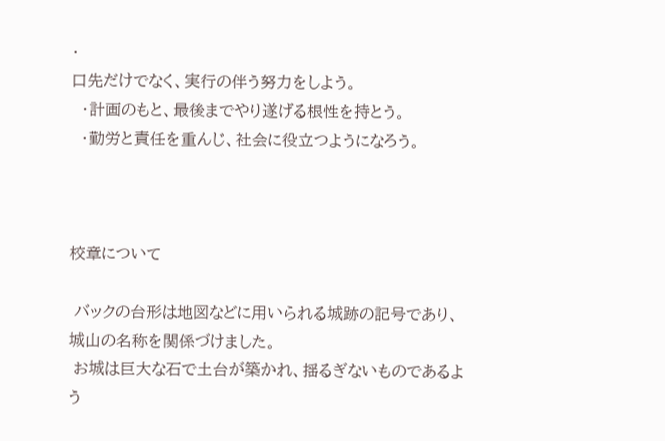・
口先だけでなく、実行の伴う努力をしよう。
  ・計画のもと、最後までやり遂げる根性を持とう。
  ・勤労と責任を重んじ、社会に役立つようになろう。



校章について

 バックの台形は地図などに用いられる城跡の記号であり、城山の名称を関係づけました。
 お城は巨大な石で土台が築かれ、揺るぎないものであるよう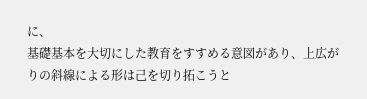に、
基礎基本を大切にした教育をすすめる意図があり、上広がりの斜線による形は己を切り拓こうと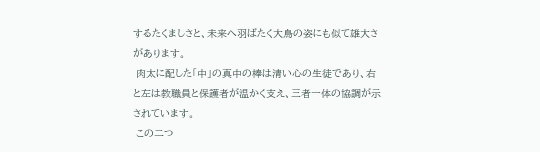するたくましさと、未来へ羽ばたく大鳥の姿にも似て雄大さがあります。
 肉太に配した「中」の真中の棒は清い心の生徒であり、右と左は教職員と保護者が温かく支え、三者一体の協調が示されています。
 この二つ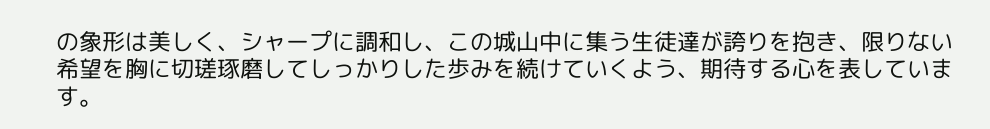の象形は美しく、シャープに調和し、この城山中に集う生徒達が誇りを抱き、限りない希望を胸に切瑳琢磨してしっかりした歩みを続けていくよう、期待する心を表しています。